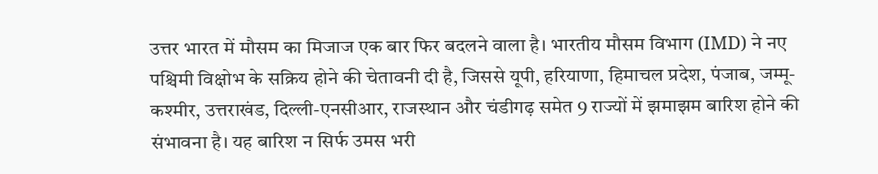उत्तर भारत में मौसम का मिजाज एक बार फिर बदलने वाला है। भारतीय मौसम विभाग (IMD) ने नए पश्चिमी विक्षोभ के सक्रिय होने की चेतावनी दी है, जिससे यूपी, हरियाणा, हिमाचल प्रदेश, पंजाब, जम्मू-कश्मीर, उत्तराखंड, दिल्ली-एनसीआर, राजस्थान और चंडीगढ़ समेत 9 राज्यों में झमाझम बारिश होने की संभावना है। यह बारिश न सिर्फ उमस भरी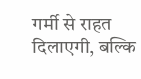गर्मी से राहत दिलाएगी, बल्कि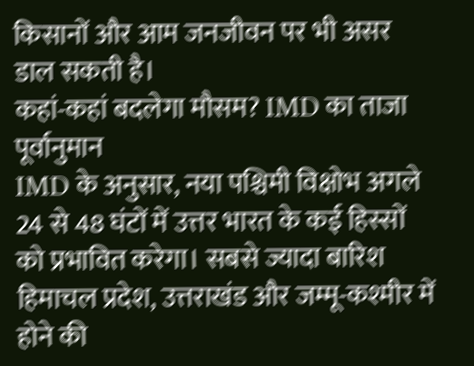किसानों और आम जनजीवन पर भी असर डाल सकती है।
कहां-कहां बदलेगा मौसम? IMD का ताजा पूर्वानुमान
IMD के अनुसार, नया पश्चिमी विक्षोभ अगले 24 से 48 घंटों में उत्तर भारत के कई हिस्सों को प्रभावित करेगा। सबसे ज्यादा बारिश हिमाचल प्रदेश, उत्तराखंड और जम्मू-कश्मीर में होने की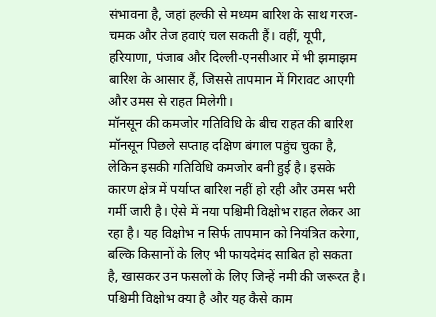संभावना है, जहां हल्की से मध्यम बारिश के साथ गरज-चमक और तेज हवाएं चल सकती हैं। वहीं, यूपी, हरियाणा, पंजाब और दिल्ली-एनसीआर में भी झमाझम बारिश के आसार हैं, जिससे तापमान में गिरावट आएगी और उमस से राहत मिलेगी।
मॉनसून की कमजोर गतिविधि के बीच राहत की बारिश
मॉनसून पिछले सप्ताह दक्षिण बंगाल पहुंच चुका है, लेकिन इसकी गतिविधि कमजोर बनी हुई है। इसके कारण क्षेत्र में पर्याप्त बारिश नहीं हो रही और उमस भरी गर्मी जारी है। ऐसे में नया पश्चिमी विक्षोभ राहत लेकर आ रहा है। यह विक्षोभ न सिर्फ तापमान को नियंत्रित करेगा, बल्कि किसानों के लिए भी फायदेमंद साबित हो सकता है, खासकर उन फसलों के लिए जिन्हें नमी की जरूरत है।
पश्चिमी विक्षोभ क्या है और यह कैसे काम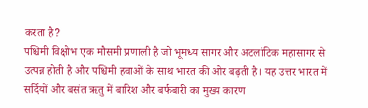करता है?
पश्चिमी विक्षोभ एक मौसमी प्रणाली है जो भूमध्य सागर और अटलांटिक महासागर से उत्पन्न होती है और पश्चिमी हवाओं के साथ भारत की ओर बढ़ती है। यह उत्तर भारत में सर्दियों और बसंत ऋतु में बारिश और बर्फबारी का मुख्य कारण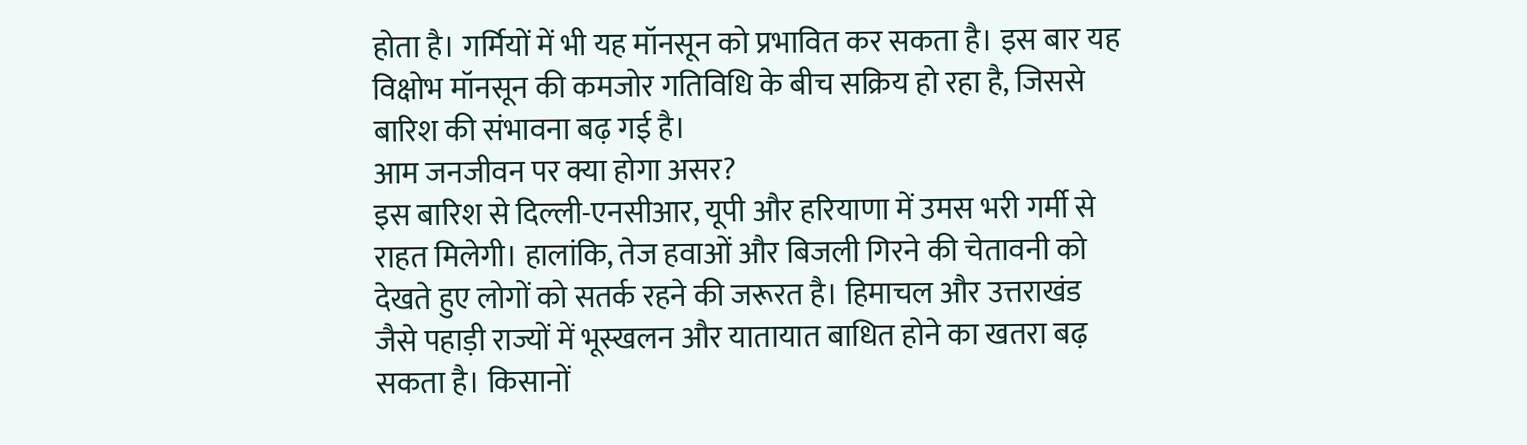होता है। गर्मियों में भी यह मॉनसून को प्रभावित कर सकता है। इस बार यह विक्षोभ मॉनसून की कमजोर गतिविधि के बीच सक्रिय हो रहा है, जिससे बारिश की संभावना बढ़ गई है।
आम जनजीवन पर क्या होगा असर?
इस बारिश से दिल्ली-एनसीआर, यूपी और हरियाणा में उमस भरी गर्मी से राहत मिलेगी। हालांकि, तेज हवाओं और बिजली गिरने की चेतावनी को देखते हुए लोगों को सतर्क रहने की जरूरत है। हिमाचल और उत्तराखंड जैसे पहाड़ी राज्यों में भूस्खलन और यातायात बाधित होने का खतरा बढ़ सकता है। किसानों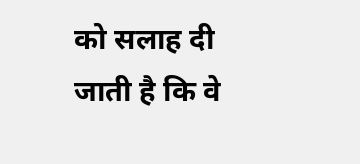को सलाह दी जाती है कि वे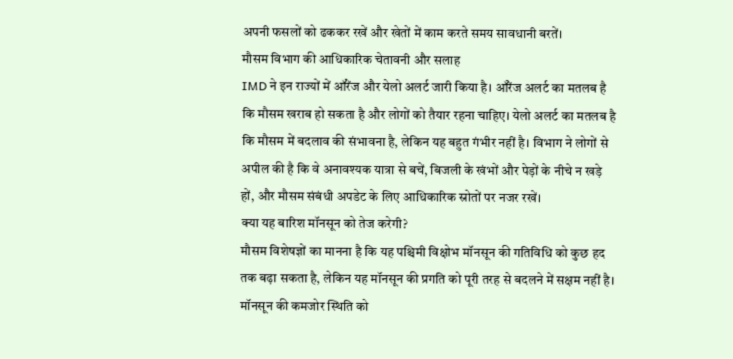अपनी फसलों को ढककर रखें और खेतों में काम करते समय सावधानी बरतें।
मौसम विभाग की आधिकारिक चेतावनी और सलाह
IMD ने इन राज्यों में ऑरेंज और येलो अलर्ट जारी किया है। ऑरेंज अलर्ट का मतलब है कि मौसम खराब हो सकता है और लोगों को तैयार रहना चाहिए। येलो अलर्ट का मतलब है कि मौसम में बदलाव की संभावना है, लेकिन यह बहुत गंभीर नहीं है। विभाग ने लोगों से अपील की है कि वे अनावश्यक यात्रा से बचें, बिजली के खंभों और पेड़ों के नीचे न खड़े हों, और मौसम संबंधी अपडेट के लिए आधिकारिक स्रोतों पर नजर रखें।
क्या यह बारिश मॉनसून को तेज करेगी?
मौसम विशेषज्ञों का मानना है कि यह पश्चिमी विक्षोभ मॉनसून की गतिविधि को कुछ हद तक बढ़ा सकता है, लेकिन यह मॉनसून की प्रगति को पूरी तरह से बदलने में सक्षम नहीं है। मॉनसून की कमजोर स्थिति को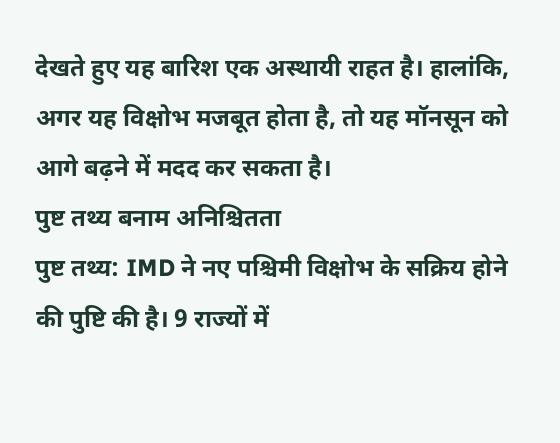देखते हुए यह बारिश एक अस्थायी राहत है। हालांकि, अगर यह विक्षोभ मजबूत होता है, तो यह मॉनसून को आगे बढ़ने में मदद कर सकता है।
पुष्ट तथ्य बनाम अनिश्चितता
पुष्ट तथ्य: IMD ने नए पश्चिमी विक्षोभ के सक्रिय होने की पुष्टि की है। 9 राज्यों में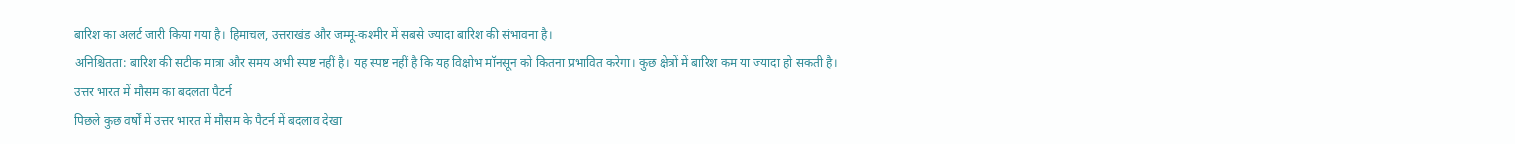बारिश का अलर्ट जारी किया गया है। हिमाचल, उत्तराखंड और जम्मू-कश्मीर में सबसे ज्यादा बारिश की संभावना है।
अनिश्चितता: बारिश की सटीक मात्रा और समय अभी स्पष्ट नहीं है। यह स्पष्ट नहीं है कि यह विक्षोभ मॉनसून को कितना प्रभावित करेगा। कुछ क्षेत्रों में बारिश कम या ज्यादा हो सकती है।
उत्तर भारत में मौसम का बदलता पैटर्न
पिछले कुछ वर्षों में उत्तर भारत में मौसम के पैटर्न में बदलाव देखा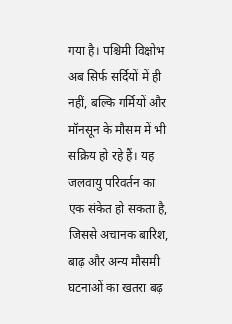गया है। पश्चिमी विक्षोभ अब सिर्फ सर्दियों में ही नहीं, बल्कि गर्मियों और मॉनसून के मौसम में भी सक्रिय हो रहे हैं। यह जलवायु परिवर्तन का एक संकेत हो सकता है, जिससे अचानक बारिश, बाढ़ और अन्य मौसमी घटनाओं का खतरा बढ़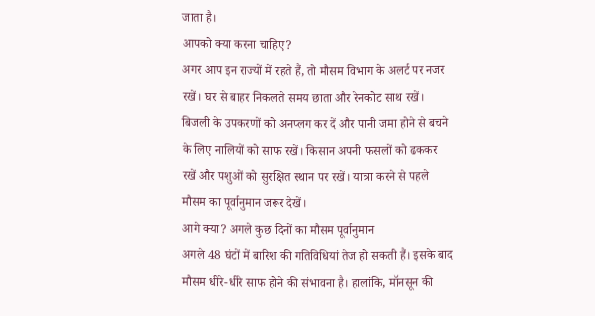जाता है।
आपको क्या करना चाहिए?
अगर आप इन राज्यों में रहते हैं, तो मौसम विभाग के अलर्ट पर नजर रखें। घर से बाहर निकलते समय छाता और रेनकोट साथ रखें। बिजली के उपकरणों को अनप्लग कर दें और पानी जमा होने से बचने के लिए नालियों को साफ रखें। किसान अपनी फसलों को ढककर रखें और पशुओं को सुरक्षित स्थान पर रखें। यात्रा करने से पहले मौसम का पूर्वानुमान जरूर देखें।
आगे क्या? अगले कुछ दिनों का मौसम पूर्वानुमान
अगले 48 घंटों में बारिश की गतिविधियां तेज हो सकती हैं। इसके बाद मौसम धीरे-धीरे साफ होने की संभावना है। हालांकि, मॉनसून की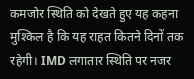कमजोर स्थिति को देखते हुए यह कहना मुश्किल है कि यह राहत कितने दिनों तक रहेगी। IMD लगातार स्थिति पर नजर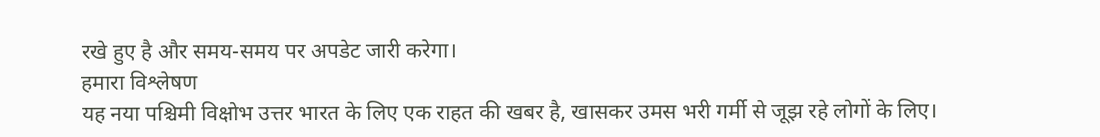रखे हुए है और समय-समय पर अपडेट जारी करेगा।
हमारा विश्लेषण
यह नया पश्चिमी विक्षोभ उत्तर भारत के लिए एक राहत की खबर है, खासकर उमस भरी गर्मी से जूझ रहे लोगों के लिए।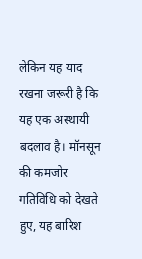लेकिन यह याद रखना जरूरी है कि यह एक अस्थायी बदलाव है। मॉनसून की कमजोर गतिविधि को देखते हुए, यह बारिश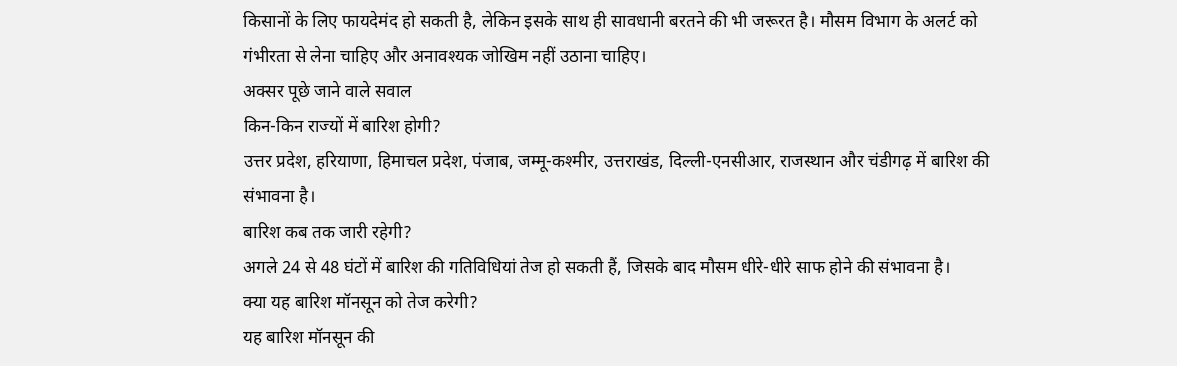किसानों के लिए फायदेमंद हो सकती है, लेकिन इसके साथ ही सावधानी बरतने की भी जरूरत है। मौसम विभाग के अलर्ट को गंभीरता से लेना चाहिए और अनावश्यक जोखिम नहीं उठाना चाहिए।
अक्सर पूछे जाने वाले सवाल
किन-किन राज्यों में बारिश होगी?
उत्तर प्रदेश, हरियाणा, हिमाचल प्रदेश, पंजाब, जम्मू-कश्मीर, उत्तराखंड, दिल्ली-एनसीआर, राजस्थान और चंडीगढ़ में बारिश की संभावना है।
बारिश कब तक जारी रहेगी?
अगले 24 से 48 घंटों में बारिश की गतिविधियां तेज हो सकती हैं, जिसके बाद मौसम धीरे-धीरे साफ होने की संभावना है।
क्या यह बारिश मॉनसून को तेज करेगी?
यह बारिश मॉनसून की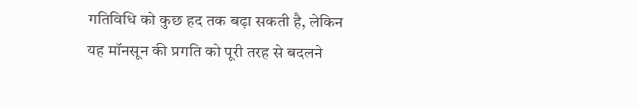गतिविधि को कुछ हद तक बढ़ा सकती है, लेकिन यह मॉनसून की प्रगति को पूरी तरह से बदलने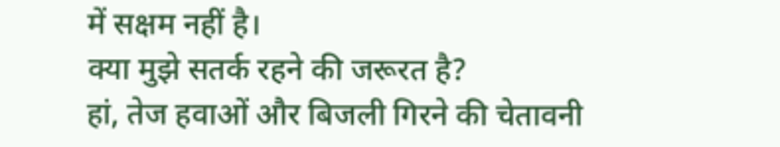में सक्षम नहीं है।
क्या मुझे सतर्क रहने की जरूरत है?
हां, तेज हवाओं और बिजली गिरने की चेतावनी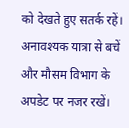को देखते हुए सतर्क रहें। अनावश्यक यात्रा से बचें और मौसम विभाग के अपडेट पर नजर रखें।